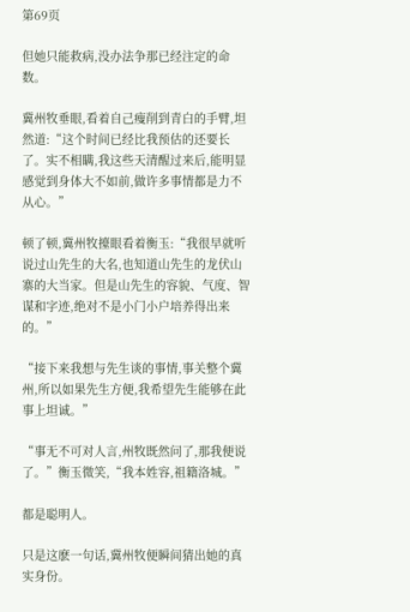第69页

但她只能救病,没办法争那已经注定的命数。

冀州牧垂眼,看着自己瘦削到青白的手臂,坦然道:“这个时间已经比我预估的还要长了。实不相瞒,我这些天清醒过来后,能明显感觉到身体大不如前,做许多事情都是力不从心。”

顿了顿,冀州牧擡眼看着衡玉:“我很早就听说过山先生的大名,也知道山先生的龙伏山寨的大当家。但是山先生的容貌、气度、智谋和字迹,绝对不是小门小户培养得出来的。”

“接下来我想与先生谈的事情,事关整个冀州,所以如果先生方便,我希望先生能够在此事上坦诚。”

“事无不可对人言,州牧既然问了,那我便说了。”衡玉微笑,“我本姓容,祖籍洛城。”

都是聪明人。

只是这麽一句话,冀州牧便瞬间猜出她的真实身份。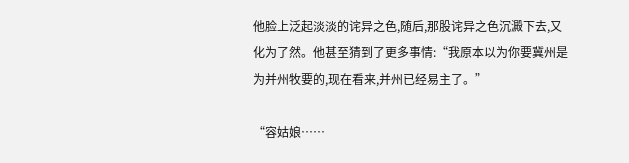他脸上泛起淡淡的诧异之色,随后,那股诧异之色沉澱下去,又化为了然。他甚至猜到了更多事情:“我原本以为你要冀州是为并州牧要的,现在看来,并州已经易主了。”

“容姑娘……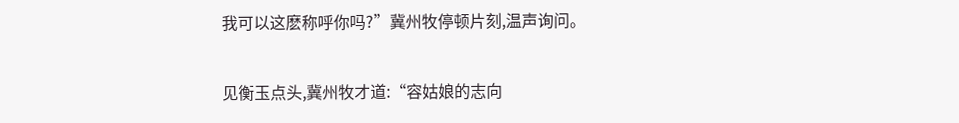我可以这麽称呼你吗?”冀州牧停顿片刻,温声询问。

见衡玉点头,冀州牧才道:“容姑娘的志向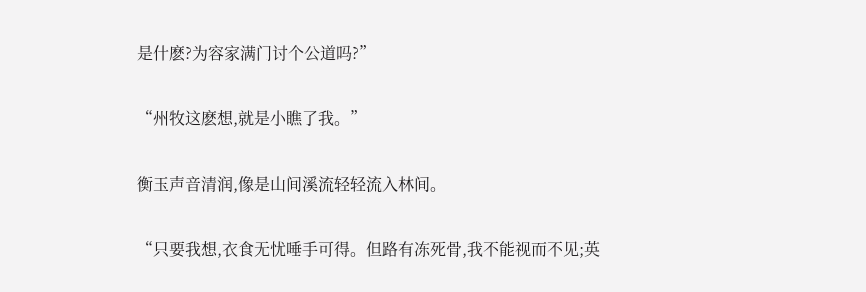是什麽?为容家满门讨个公道吗?”

“州牧这麽想,就是小瞧了我。”

衡玉声音清润,像是山间溪流轻轻流入林间。

“只要我想,衣食无忧唾手可得。但路有冻死骨,我不能视而不见;英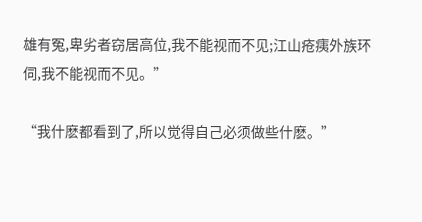雄有冤,卑劣者窃居高位,我不能视而不见;江山疮痍外族环伺,我不能视而不见。”

“我什麽都看到了,所以觉得自己必须做些什麽。”